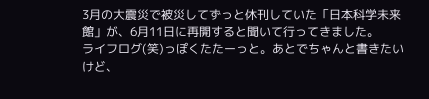3月の大震災で被災してずっと休刊していた「日本科学未来館」が、6月11日に再開すると聞いて行ってきました。
ライフログ(笑)っぽくたたーっと。あとでちゃんと書きたいけど、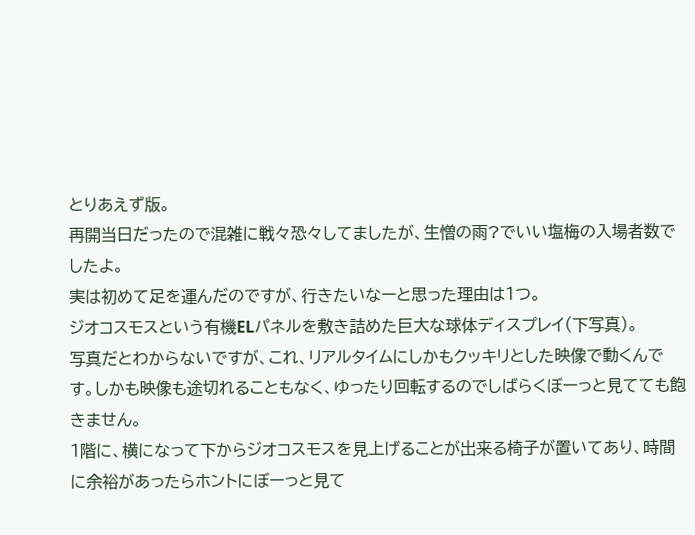とりあえず版。
再開当日だったので混雑に戦々恐々してましたが、生憎の雨?でいい塩梅の入場者数でしたよ。
実は初めて足を運んだのですが、行きたいなーと思った理由は1つ。
ジオコスモスという有機ELパネルを敷き詰めた巨大な球体ディスプレイ(下写真)。
写真だとわからないですが、これ、リアルタイムにしかもクッキリとした映像で動くんです。しかも映像も途切れることもなく、ゆったり回転するのでしばらくぼーっと見てても飽きません。
1階に、横になって下からジオコスモスを見上げることが出来る椅子が置いてあり、時間に余裕があったらホントにぼーっと見て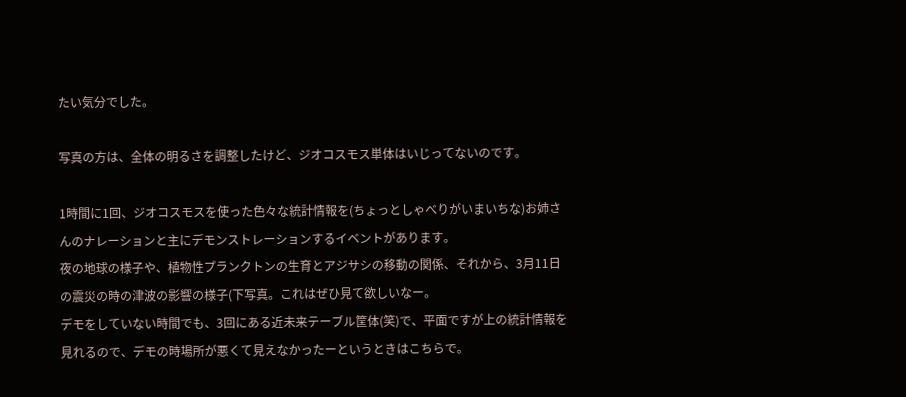たい気分でした。

写真の方は、全体の明るさを調整したけど、ジオコスモス単体はいじってないのです。

1時間に1回、ジオコスモスを使った色々な統計情報を(ちょっとしゃべりがいまいちな)お姉さんのナレーションと主にデモンストレーションするイベントがあります。
夜の地球の様子や、植物性プランクトンの生育とアジサシの移動の関係、それから、3月11日の震災の時の津波の影響の様子(下写真。これはぜひ見て欲しいなー。
デモをしていない時間でも、3回にある近未来テーブル筐体(笑)で、平面ですが上の統計情報を見れるので、デモの時場所が悪くて見えなかったーというときはこちらで。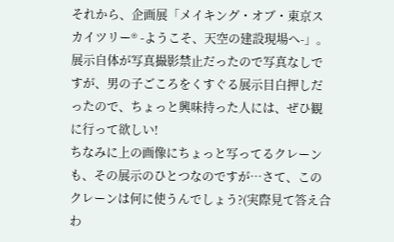それから、企画展「メイキング・オブ・東京スカイツリー® -ようこそ、天空の建設現場へ-」。
展示自体が写真撮影禁止だったので写真なしですが、男の子ごころをくすぐる展示目白押しだったので、ちょっと興味持った人には、ぜひ観に行って欲しい!
ちなみに上の画像にちょっと写ってるクレーンも、その展示のひとつなのですが…さて、このクレーンは何に使うんでしょう?(実際見て答え合わ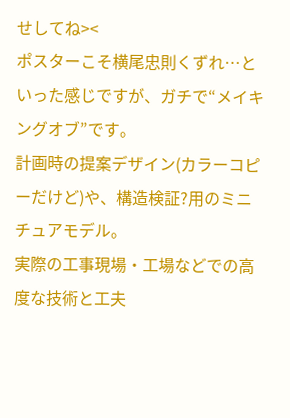せしてね><
ポスターこそ横尾忠則くずれ…といった感じですが、ガチで“メイキングオブ”です。
計画時の提案デザイン(カラーコピーだけど)や、構造検証?用のミニチュアモデル。
実際の工事現場・工場などでの高度な技術と工夫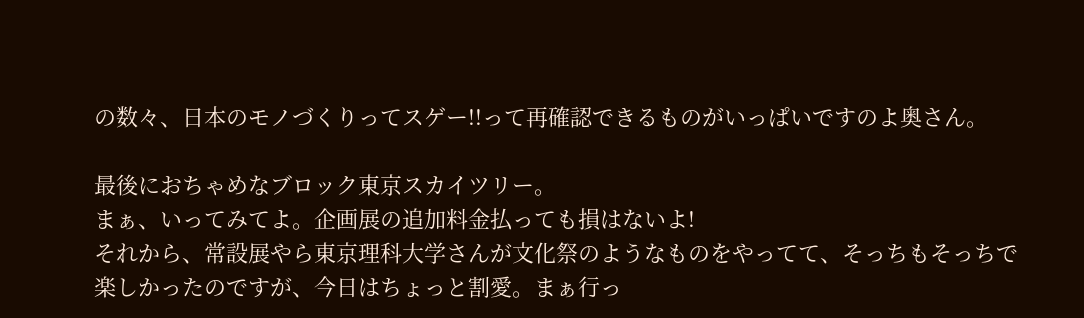の数々、日本のモノづくりってスゲー!!って再確認できるものがいっぱいですのよ奥さん。

最後におちゃめなブロック東京スカイツリー。
まぁ、いってみてよ。企画展の追加料金払っても損はないよ!
それから、常設展やら東京理科大学さんが文化祭のようなものをやってて、そっちもそっちで楽しかったのですが、今日はちょっと割愛。まぁ行っ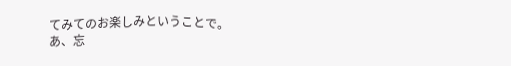てみてのお楽しみということで。
あ、忘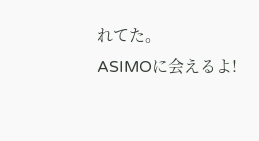れてた。
ASIMOに会えるよ!